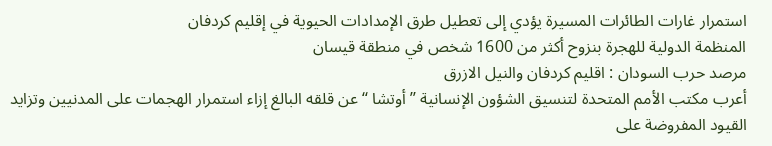استمرار غارات الطائرات المسيرة يؤدي إلى تعطيل طرق الإمدادات الحيوية في إقليم كردفان
المنظمة الدولية للهجرة بنزوح أكثر من 1600 شخص في منطقة قيسان
مرصد حرب السودان : اقليم كردفان والنيل الازرق
أعرب مكتب الأمم المتحدة لتنسيق الشؤون الإنسانية ’’ أوتشا ‘‘ عن قلقه البالغ إزاء استمرار الهجمات على المدنيين وتزايد القيود المفروضة على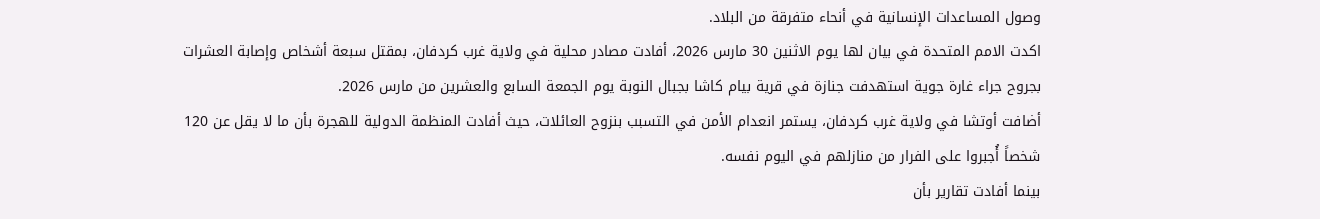وصول المساعدات الإنسانية في أنحاء متفرقة من البلاد.
اكدت الامم المتحدة في بيان لها يوم الاثنين 30 مارس 2026، أفادت مصادر محلية في ولاية غرب كردفان، بمقتل سبعة أشخاص وإصابة العشرات بجروح جراء غارة جوية استهدفت جنازة في قرية بيام كاشا بجبال النوبة يوم الجمعة السابع والعشرين من مارس 2026.
أضافت أوتشا في ولاية غرب كردفان، يستمر انعدام الأمن في التسبب بنزوح العائلات، حيث أفادت المنظمة الدولية للهجرة بأن ما لا يقل عن 120 شخصاً أُجبروا على الفرار من منازلهم في اليوم نفسه.
بينما أفادت تقارير بأن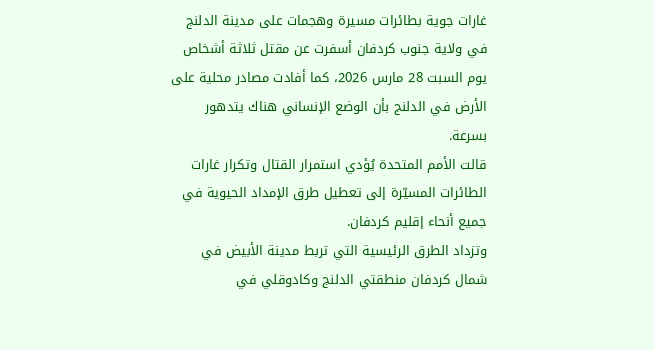غارات جوية بطائرات مسيرة وهجمات على مدينة الدلنج في ولاية جنوب كردفان أسفرت عن مقتل ثلاثة أشخاص يوم السبت 28 مارس 2026، كما أفادت مصادر محلية على الأرض في الدلنج بأن الوضع الإنساني هناك يتدهور بسرعة.
قالت الأمم المتحدة يُؤدي استمرار القتال وتكرار غارات الطائرات المسيّرة إلى تعطيل طرق الإمداد الحيوية في جميع أنحاء إقليم كردفان.
وتزداد الطرق الرئيسية التي تربط مدينة الأبيض في شمال كردفان منطقتي الدلنج وكادوقلي في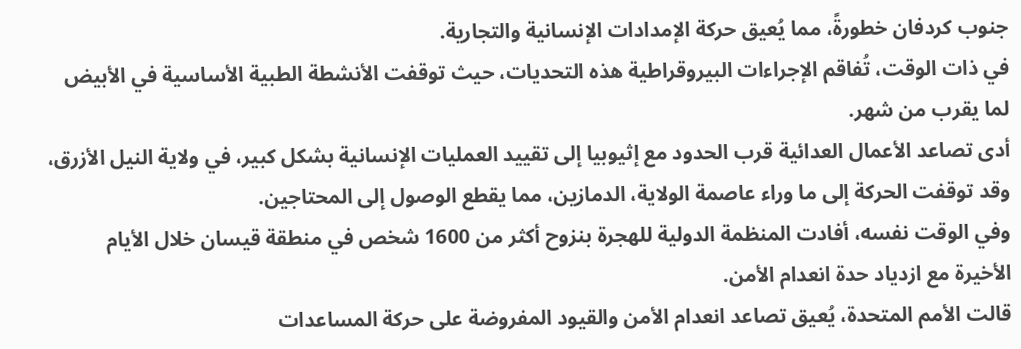جنوب كردفان خطورةً، مما يُعيق حركة الإمدادات الإنسانية والتجارية.
في ذات الوقت، تُفاقم الإجراءات البيروقراطية هذه التحديات، حيث توقفت الأنشطة الطبية الأساسية في الأبيض لما يقرب من شهر.
أدى تصاعد الأعمال العدائية قرب الحدود مع إثيوبيا إلى تقييد العمليات الإنسانية بشكل كبير، في ولاية النيل الأزرق، وقد توقفت الحركة إلى ما وراء عاصمة الولاية، الدمازين، مما يقطع الوصول إلى المحتاجين.
وفي الوقت نفسه، أفادت المنظمة الدولية للهجرة بنزوح أكثر من 1600 شخص في منطقة قيسان خلال الأيام الأخيرة مع ازدياد حدة انعدام الأمن.
قالت الأمم المتحدة، يُعيق تصاعد انعدام الأمن والقيود المفروضة على حركة المساعدات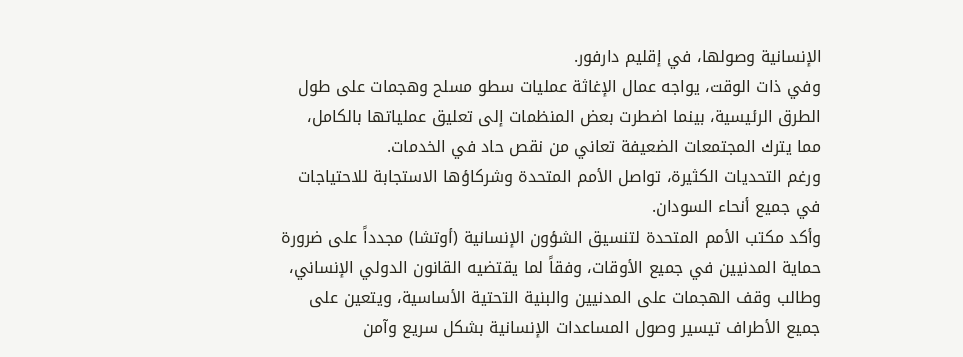الإنسانية وصولها، في إقليم دارفور.
وفي ذات الوقت، يواجه عمال الإغاثة عمليات سطو مسلح وهجمات على طول الطرق الرئيسية، بينما اضطرت بعض المنظمات إلى تعليق عملياتها بالكامل، مما يترك المجتمعات الضعيفة تعاني من نقص حاد في الخدمات.
ورغم التحديات الكثيرة، تواصل الأمم المتحدة وشركاؤها الاستجابة للاحتياجات في جميع أنحاء السودان.
وأكد مكتب الأمم المتحدة لتنسيق الشؤون الإنسانية (أوتشا) مجدداً على ضرورة حماية المدنيين في جميع الأوقات، وفقاً لما يقتضيه القانون الدولي الإنساني، وطالب وقف الهجمات على المدنيين والبنية التحتية الأساسية، ويتعين على جميع الأطراف تيسير وصول المساعدات الإنسانية بشكل سريع وآمن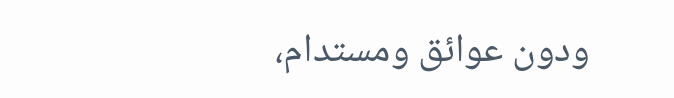ودون عوائق ومستدام،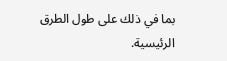بما في ذلك على طول الطرق الرئيسية.